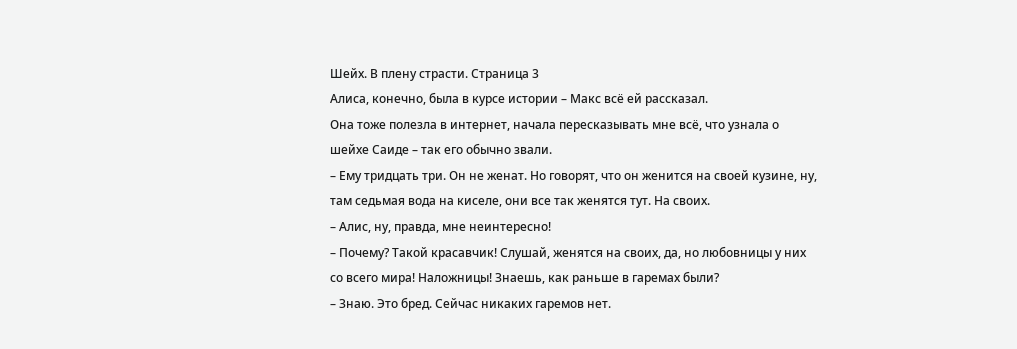Шейх. В плену страсти. Страница 3
Алиса, конечно, была в курсе истории – Макс всё ей рассказал.
Она тоже полезла в интернет, начала пересказывать мне всё, что узнала о шейхе Саиде – так его обычно звали.
– Ему тридцать три. Он не женат. Но говорят, что он женится на своей кузине, ну, там седьмая вода на киселе, они все так женятся тут. На своих.
– Алис, ну, правда, мне неинтересно!
– Почему? Такой красавчик! Слушай, женятся на своих, да, но любовницы у них со всего мира! Наложницы! Знаешь, как раньше в гаремах были?
– Знаю. Это бред. Сейчас никаких гаремов нет.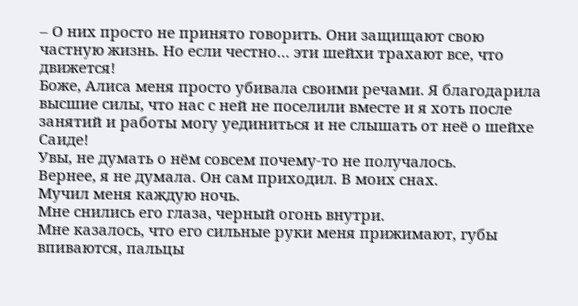– О них просто не принято говорить. Они защищают свою частную жизнь. Но если честно… эти шейхи трахают все, что движется!
Боже, Алиса меня просто убивала своими речами. Я благодарила высшие силы, что нас с ней не поселили вместе и я хоть после занятий и работы могу уединиться и не слышать от неё о шейхе Саиде!
Увы, не думать о нём совсем почему-то не получалось.
Вернее, я не думала. Он сам приходил. В моих снах.
Мучил меня каждую ночь.
Мне снились его глаза, черный огонь внутри.
Мне казалось, что его сильные руки меня прижимают, губы впиваются, пальцы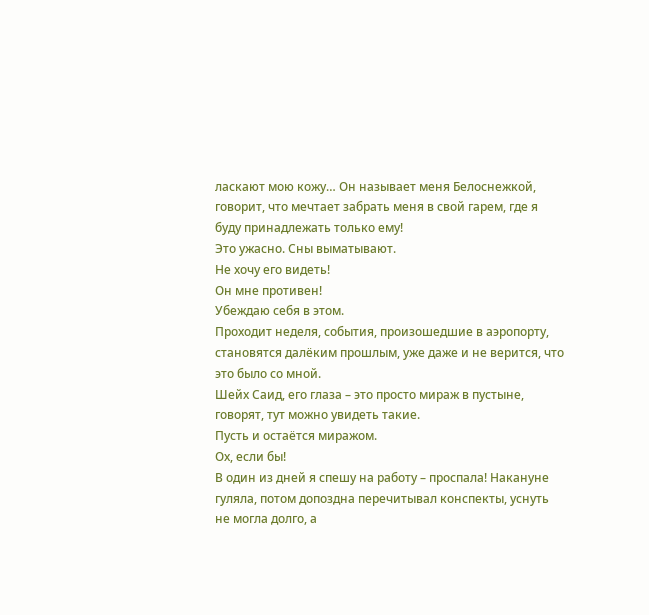ласкают мою кожу… Он называет меня Белоснежкой, говорит, что мечтает забрать меня в свой гарем, где я буду принадлежать только ему!
Это ужасно. Сны выматывают.
Не хочу его видеть!
Он мне противен!
Убеждаю себя в этом.
Проходит неделя, события, произошедшие в аэропорту, становятся далёким прошлым, уже даже и не верится, что это было со мной.
Шейх Саид, его глаза – это просто мираж в пустыне, говорят, тут можно увидеть такие.
Пусть и остаётся миражом.
Ох, если бы!
В один из дней я спешу на работу – проспала! Накануне гуляла, потом допоздна перечитывал конспекты, уснуть не могла долго, а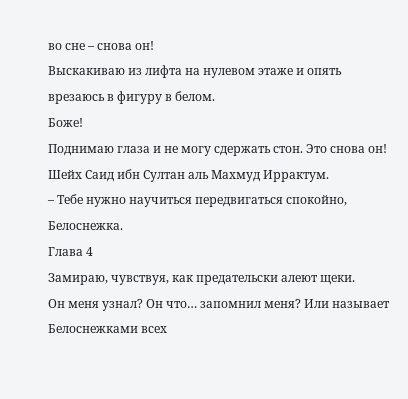во сне – снова он!
Выскакиваю из лифта на нулевом этаже и опять врезаюсь в фигуру в белом.
Боже!
Поднимаю глаза и не могу сдержать стон. Это снова он! Шейх Саид ибн Султан аль Махмуд Иррактум.
– Тебе нужно научиться передвигаться спокойно, Белоснежка.
Глава 4
Замираю, чувствуя, как предательски алеют щеки.
Он меня узнал? Он что… запомнил меня? Или называет Белоснежками всех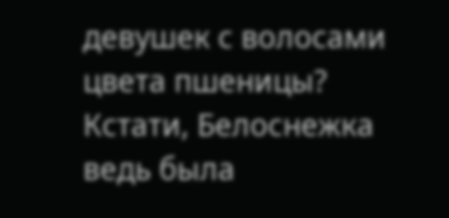девушек с волосами цвета пшеницы?
Кстати, Белоснежка ведь была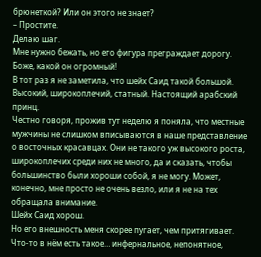брюнеткой? Или он этого не знает?
– Простите.
Делаю шаг.
Мне нужно бежать, но его фигура преграждает дорогу.
Боже, какой он огромный!
В тот раз я не заметила, что шейх Саид такой большой. Высокий, широкоплечий, статный. Настоящий арабский принц.
Честно говоря, прожив тут неделю я поняла, что местные мужчины не слишком вписываются в наше представление о восточных красавцах. Они не такого уж высокого роста, широкоплечих среди них не много, да и сказать, чтобы большинство были хороши собой, я не могу. Может, конечно, мне просто не очень везло, или я не на тех обращала внимание.
Шейх Саид хорош.
Но его внешность меня скорее пугает, чем притягивает. Что-то в нём есть такое… инфернальное, непонятное,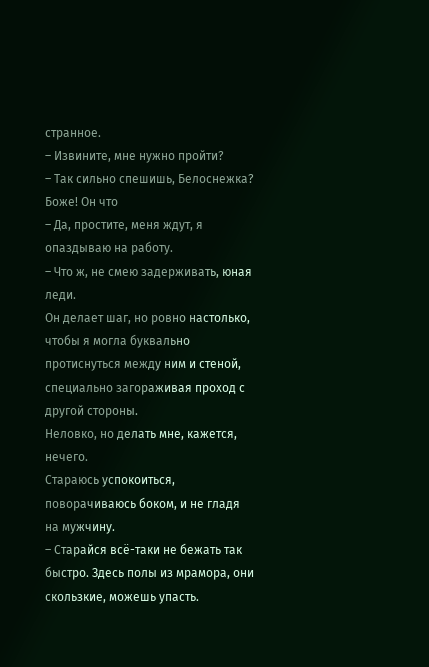странное.
– Извините, мне нужно пройти?
– Так сильно спешишь, Белоснежка?
Боже! Он что
– Да, простите, меня ждут, я опаздываю на работу.
– Что ж, не смею задерживать, юная леди.
Он делает шаг, но ровно настолько, чтобы я могла буквально протиснуться между ним и стеной, специально загораживая проход с другой стороны.
Неловко, но делать мне, кажется, нечего.
Стараюсь успокоиться, поворачиваюсь боком, и не гладя на мужчину.
– Старайся всё-таки не бежать так быстро. Здесь полы из мрамора, они скользкие, можешь упасть.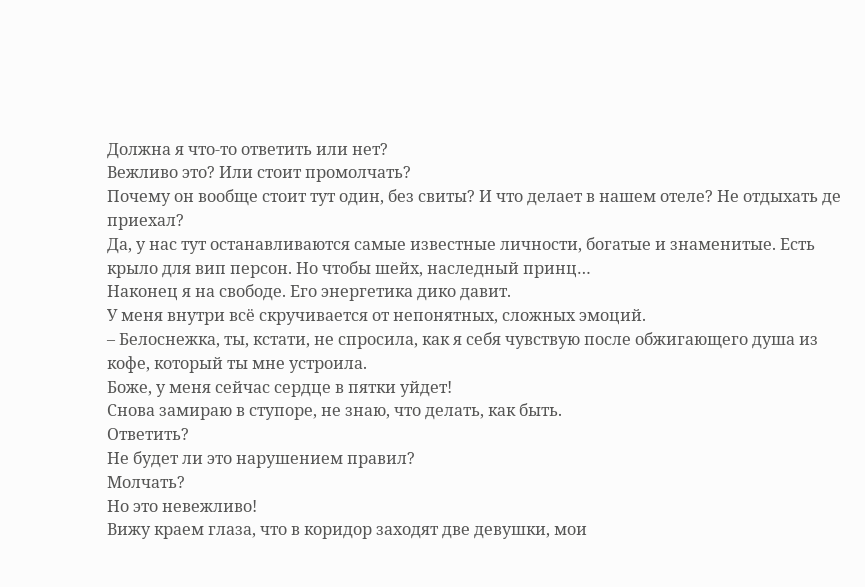Должна я что-то ответить или нет?
Вежливо это? Или стоит промолчать?
Почему он вообще стоит тут один, без свиты? И что делает в нашем отеле? Не отдыхать де приехал?
Да, у нас тут останавливаются самые известные личности, богатые и знаменитые. Есть крыло для вип персон. Но чтобы шейх, наследный принц…
Наконец я на свободе. Его энергетика дико давит.
У меня внутри всё скручивается от непонятных, сложных эмоций.
– Белоснежка, ты, кстати, не спросила, как я себя чувствую после обжигающего душа из кофе, который ты мне устроила.
Боже, у меня сейчас сердце в пятки уйдет!
Снова замираю в ступоре, не знаю, что делать, как быть.
Ответить?
Не будет ли это нарушением правил?
Молчать?
Но это невежливо!
Вижу краем глаза, что в коридор заходят две девушки, мои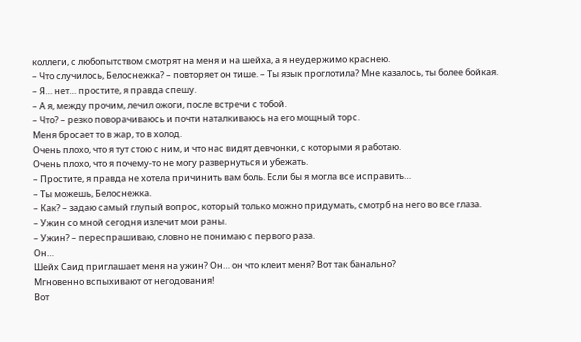коллеги, с любопытством смотрят на меня и на шейха, а я неудержимо краснею.
– Что случилось, Белоснежка? – повторяет он тише. – Ты язык проглотила? Мне казалось, ты более бойкая.
– Я… нет… простите, я правда спешу.
– А я, между прочим, лечил ожоги, после встречи с тобой.
– Что? – резко поворачиваюсь и почти наталкиваюсь на его мощный торс.
Меня бросает то в жар, то в холод.
Очень плохо, что я тут стою с ним, и что нас видят девчонки, с которыми я работаю.
Очень плохо, что я почему-то не могу развернуться и убежать.
– Простите, я правда не хотела причинить вам боль. Если бы я могла все исправить…
– Ты можешь, Белоснежка.
– Как? – задаю самый глупый вопрос, который только можно придумать, смотрб на него во все глаза.
– Ужин со мной сегодня излечит мои раны.
– Ужин? – переспрашиваю, словно не понимаю с первого раза.
Он…
Шейх Саид приглашает меня на ужин? Он… он что клеит меня? Вот так банально?
Мгновенно вспыхивают от негодования!
Вот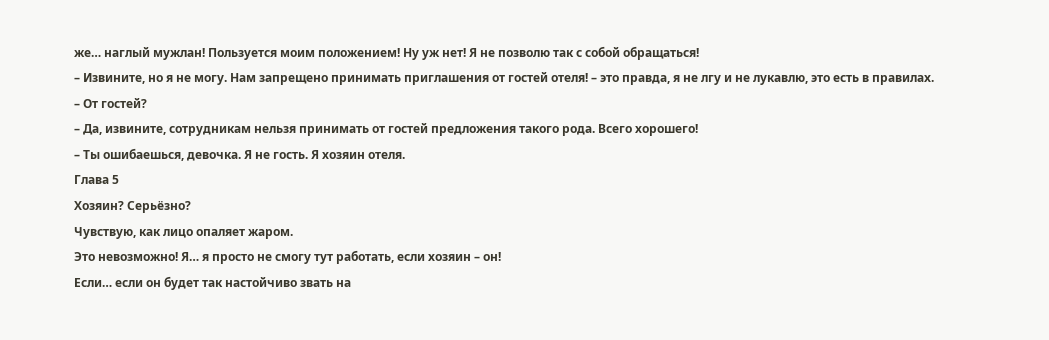же… наглый мужлан! Пользуется моим положением! Ну уж нет! Я не позволю так с собой обращаться!
– Извините, но я не могу. Нам запрещено принимать приглашения от гостей отеля! – это правда, я не лгу и не лукавлю, это есть в правилах.
– От гостей?
– Да, извините, сотрудникам нельзя принимать от гостей предложения такого рода. Всего хорошего!
– Ты ошибаешься, девочка. Я не гость. Я хозяин отеля.
Глава 5
Хозяин? Серьёзно?
Чувствую, как лицо опаляет жаром.
Это невозможно! Я… я просто не смогу тут работать, если хозяин – он!
Если… если он будет так настойчиво звать на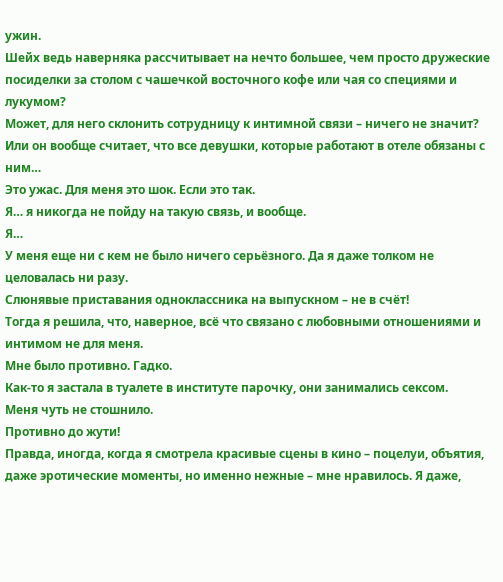ужин.
Шейх ведь наверняка рассчитывает на нечто большее, чем просто дружеские посиделки за столом с чашечкой восточного кофе или чая со специями и лукумом?
Может, для него склонить сотрудницу к интимной связи – ничего не значит? Или он вообще считает, что все девушки, которые работают в отеле обязаны с ним…
Это ужас. Для меня это шок. Если это так.
Я… я никогда не пойду на такую связь, и вообще.
Я…
У меня еще ни с кем не было ничего серьёзного. Да я даже толком не целовалась ни разу.
Слюнявые приставания одноклассника на выпускном – не в счёт!
Тогда я решила, что, наверное, всё что связано с любовными отношениями и интимом не для меня.
Мне было противно. Гадко.
Как-то я застала в туалете в институте парочку, они занимались сексом.
Меня чуть не стошнило.
Противно до жути!
Правда, иногда, когда я смотрела красивые сцены в кино – поцелуи, объятия, даже эротические моменты, но именно нежные – мне нравилось. Я даже,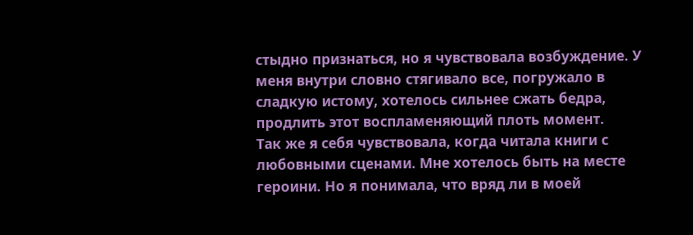стыдно признаться, но я чувствовала возбуждение. У меня внутри словно стягивало все, погружало в сладкую истому, хотелось сильнее сжать бедра, продлить этот воспламеняющий плоть момент.
Так же я себя чувствовала, когда читала книги с любовными сценами. Мне хотелось быть на месте героини. Но я понимала, что вряд ли в моей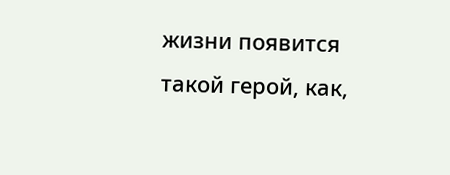жизни появится такой герой, как,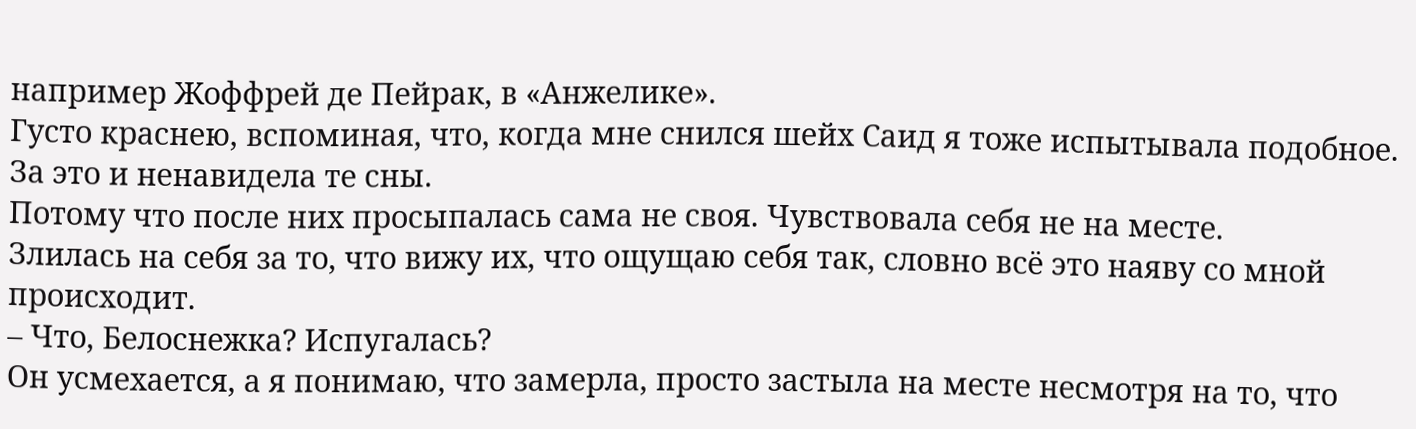например Жоффрей де Пейрак, в «Анжелике».
Густо краснею, вспоминая, что, когда мне снился шейх Саид я тоже испытывала подобное.
За это и ненавидела те сны.
Потому что после них просыпалась сама не своя. Чувствовала себя не на месте.
Злилась на себя за то, что вижу их, что ощущаю себя так, словно всё это наяву со мной происходит.
– Что, Белоснежка? Испугалась?
Он усмехается, а я понимаю, что замерла, просто застыла на месте несмотря на то, что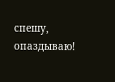спешу, опаздываю!